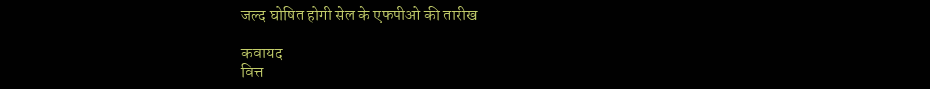जल्द घोषित होगी सेल के एफपीओ की तारीख

कवायद
वित्त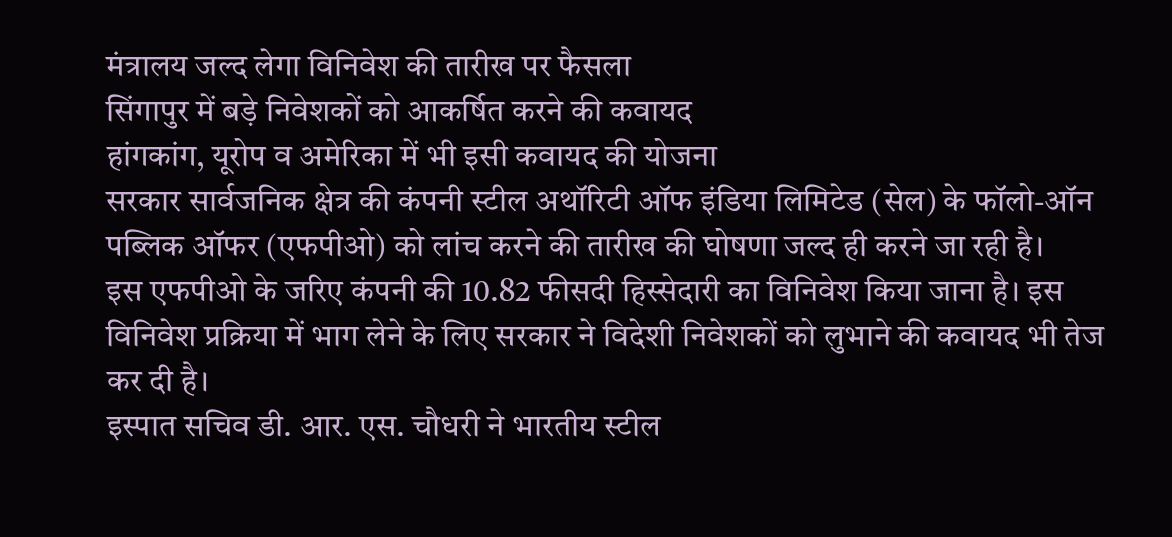मंत्रालय जल्द लेगा विनिवेश की तारीख पर फैसला
सिंगापुर में बड़े निवेशकों को आकर्षित करने की कवायद
हांगकांग, यूरोप व अमेरिका में भी इसी कवायद की योजना
सरकार सार्वजनिक क्षेत्र की कंपनी स्टील अथॉरिटी ऑफ इंडिया लिमिटेड (सेल) के फॉलो-ऑन पब्लिक ऑफर (एफपीओ) को लांच करने की तारीख की घोषणा जल्द ही करने जा रही है।
इस एफपीओ के जरिए कंपनी की 10.82 फीसदी हिस्सेदारी का विनिवेश किया जाना है। इस विनिवेश प्रक्रिया में भाग लेने के लिए सरकार ने विदेशी निवेशकों को लुभाने की कवायद भी तेज कर दी है।
इस्पात सचिव डी. आर. एस. चौधरी ने भारतीय स्टील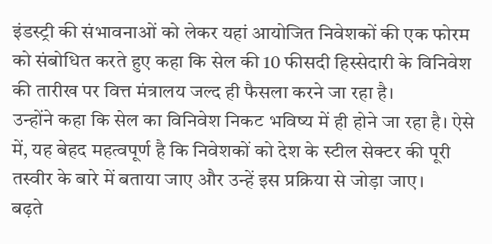इंडस्ट्री की संभावनाओं को लेकर यहां आयोजित निवेशकों की एक फोरम को संबोधित करते हुए कहा कि सेल की 10 फीसदी हिस्सेदारी के विनिवेश की तारीख पर वित्त मंत्रालय जल्द ही फैसला करने जा रहा है।
उन्होंने कहा कि सेल का विनिवेश निकट भविष्य में ही होने जा रहा है। ऐसे में, यह बेहद महत्वपूर्ण है कि निवेशकों को देश के स्टील सेक्टर की पूरी तस्वीर के बारे में बताया जाए और उन्हें इस प्रक्रिया से जोड़ा जाए।
बढ़ते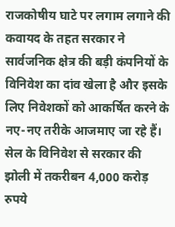राजकोषीय घाटे पर लगाम लगाने की कवायद के तहत सरकार ने सार्वजनिक क्षेत्र की बड़ी कंपनियों के विनिवेश का दांव खेला है और इसके लिए निवेशकों को आकर्षित करने के नए-नए तरीके आजमाए जा रहे हैं। सेल के विनिवेश से सरकार की झोली में तकरीबन 4,000 करोड़ रुपये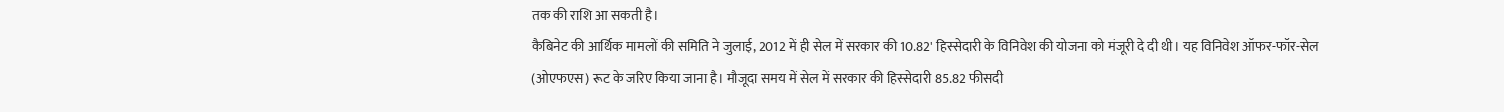तक की राशि आ सकती है।
कैबिनेट की आर्थिक मामलों की समिति ने जुलाई, 2012 में ही सेल में सरकार की 10.82' हिस्सेदारी के विनिवेश की योजना को मंजूरी दे दी थी। यह विनिवेश ऑफर-फॉर-सेल (ओएफएस) रूट के जरिए किया जाना है। मौजूदा समय में सेल में सरकार की हिस्सेदारी 85.82 फीसदी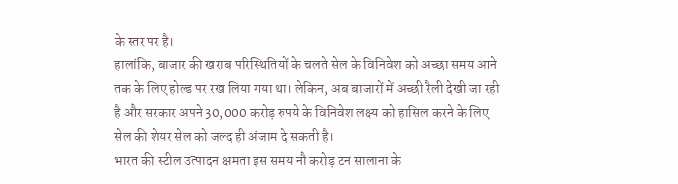के स्तर पर है।
हालांकि, बाजार की खराब परिस्थितियों के चलते सेल के विनिवेश को अच्छा समय आने तक के लिए होल्ड पर रख लिया गया था। लेकिन, अब बाजारों में अच्छी रैली देखी जा रही है और सरकार अपने 30,000 करोड़ रुपये के विनिवेश लक्ष्य को हासिल करने के लिए सेल की शेयर सेल को जल्द ही अंजाम दे सकती है।
भारत की स्टील उत्पादन क्षमता इस समय नौ करोड़ टन सालाना के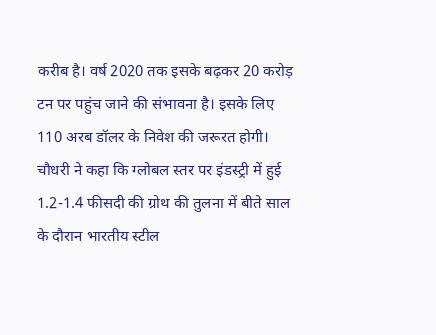करीब है। वर्ष 2020 तक इसके बढ़कर 20 करोड़ टन पर पहुंच जाने की संभावना है। इसके लिए 110 अरब डॉलर के निवेश की जरूरत होगी।
चौधरी ने कहा कि ग्लोबल स्तर पर इंडस्ट्री में हुई 1.2-1.4 फीसदी की ग्रोथ की तुलना में बीते साल के दौरान भारतीय स्टील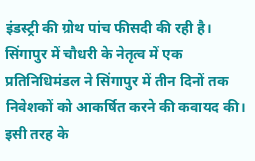इंडस्ट्री की ग्रोथ पांच फीसदी की रही है।
सिंगापुर में चौधरी के नेतृत्व में एक प्रतिनिधिमंडल ने सिंगापुर में तीन दिनों तक निवेशकों को आकर्षित करने की कवायद की। इसी तरह के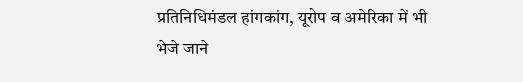प्रतिनिधिमंडल हांगकांग, यूरोप व अमेरिका में भी भेजे जाने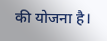की योजना है।